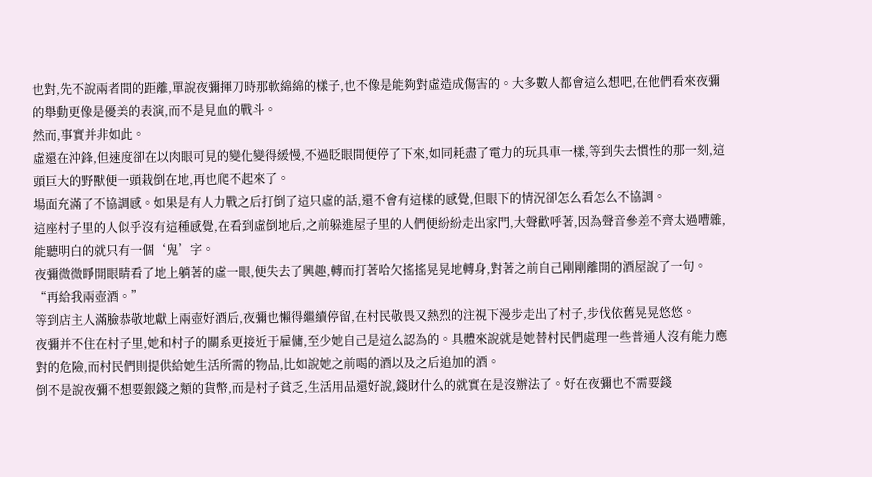也對,先不說兩者間的距離,單說夜彌揮刀時那軟綿綿的樣子,也不像是能夠對虛造成傷害的。大多數人都會這么想吧,在他們看來夜彌的舉動更像是優美的表演,而不是見血的戰斗。
然而,事實并非如此。
虛還在沖鋒,但速度卻在以肉眼可見的變化變得緩慢,不過眨眼間便停了下來,如同耗盡了電力的玩具車一樣,等到失去慣性的那一刻,這頭巨大的野獸便一頭栽倒在地,再也爬不起來了。
場面充滿了不協調感。如果是有人力戰之后打倒了這只虛的話,還不會有這樣的感覺,但眼下的情況卻怎么看怎么不協調。
這座村子里的人似乎沒有這種感覺,在看到虛倒地后,之前躲進屋子里的人們便紛紛走出家門,大聲歡呼著,因為聲音參差不齊太過嘈雜,能聽明白的就只有一個‘鬼’字。
夜彌微微睜開眼睛看了地上躺著的虛一眼,便失去了興趣,轉而打著哈欠搖搖晃晃地轉身,對著之前自己剛剛離開的酒屋說了一句。
“再給我兩壺酒。”
等到店主人滿臉恭敬地獻上兩壺好酒后,夜彌也懶得繼續停留,在村民敬畏又熱烈的注視下漫步走出了村子,步伐依舊晃晃悠悠。
夜彌并不住在村子里,她和村子的關系更接近于雇傭,至少她自己是這么認為的。具體來說就是她替村民們處理一些普通人沒有能力應對的危險,而村民們則提供給她生活所需的物品,比如說她之前喝的酒以及之后追加的酒。
倒不是說夜彌不想要銀錢之類的貨幣,而是村子貧乏,生活用品還好說,錢財什么的就實在是沒辦法了。好在夜彌也不需要錢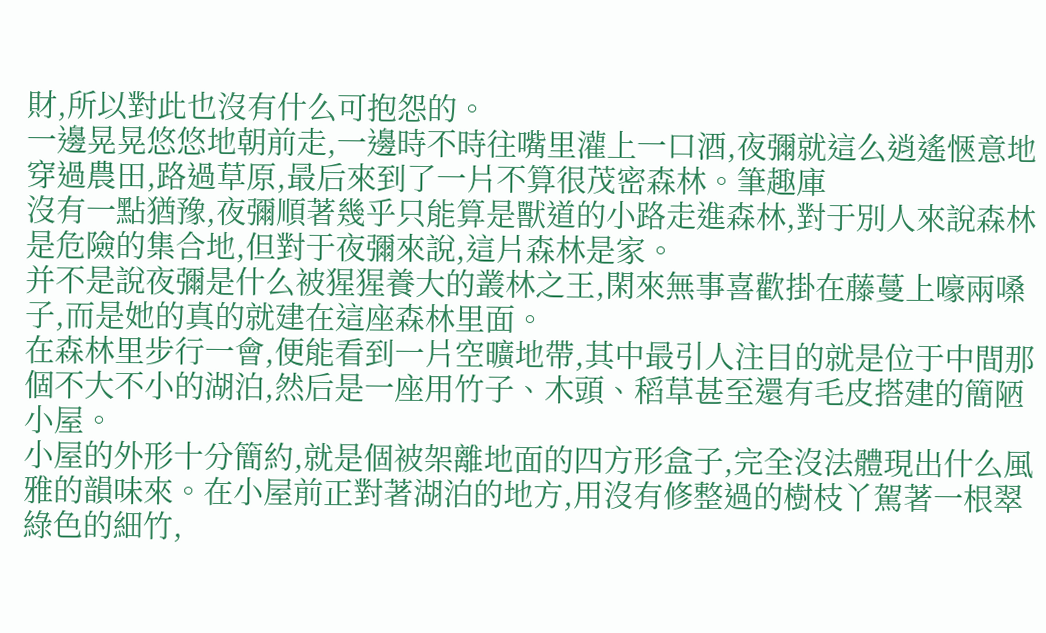財,所以對此也沒有什么可抱怨的。
一邊晃晃悠悠地朝前走,一邊時不時往嘴里灌上一口酒,夜彌就這么逍遙愜意地穿過農田,路過草原,最后來到了一片不算很茂密森林。筆趣庫
沒有一點猶豫,夜彌順著幾乎只能算是獸道的小路走進森林,對于別人來說森林是危險的集合地,但對于夜彌來說,這片森林是家。
并不是說夜彌是什么被猩猩養大的叢林之王,閑來無事喜歡掛在藤蔓上嚎兩嗓子,而是她的真的就建在這座森林里面。
在森林里步行一會,便能看到一片空曠地帶,其中最引人注目的就是位于中間那個不大不小的湖泊,然后是一座用竹子、木頭、稻草甚至還有毛皮搭建的簡陋小屋。
小屋的外形十分簡約,就是個被架離地面的四方形盒子,完全沒法體現出什么風雅的韻味來。在小屋前正對著湖泊的地方,用沒有修整過的樹枝丫駕著一根翠綠色的細竹,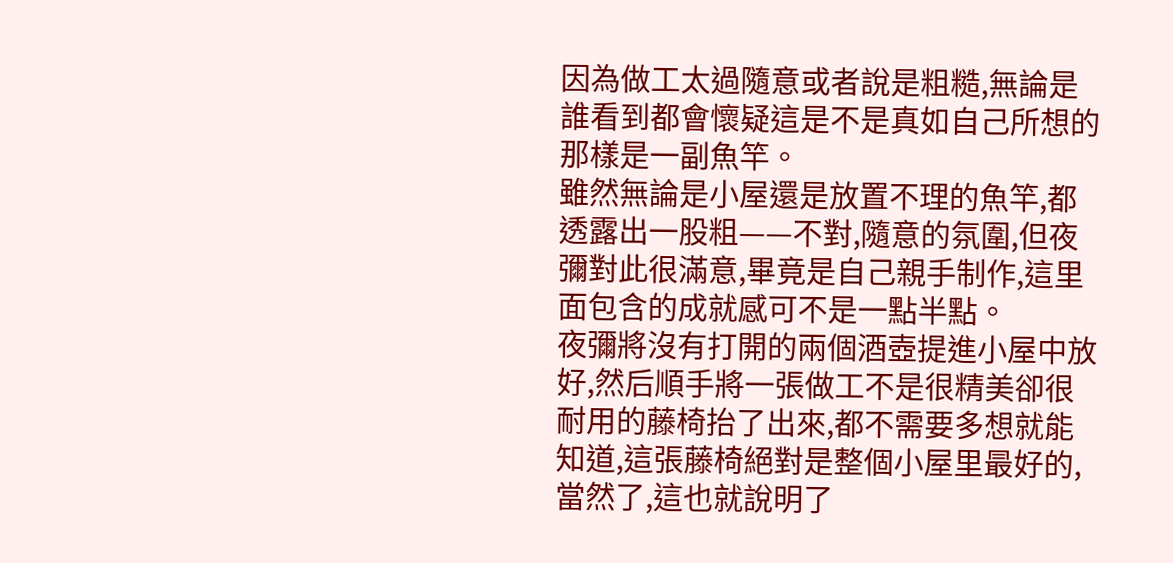因為做工太過隨意或者說是粗糙,無論是誰看到都會懷疑這是不是真如自己所想的那樣是一副魚竿。
雖然無論是小屋還是放置不理的魚竿,都透露出一股粗——不對,隨意的氛圍,但夜彌對此很滿意,畢竟是自己親手制作,這里面包含的成就感可不是一點半點。
夜彌將沒有打開的兩個酒壺提進小屋中放好,然后順手將一張做工不是很精美卻很耐用的藤椅抬了出來,都不需要多想就能知道,這張藤椅絕對是整個小屋里最好的,當然了,這也就說明了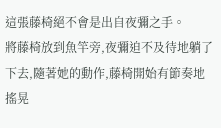這張藤椅絕不會是出自夜彌之手。
將藤椅放到魚竿旁,夜彌迫不及待地躺了下去,隨著她的動作,藤椅開始有節奏地搖晃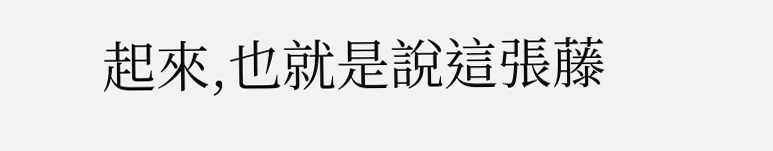起來,也就是說這張藤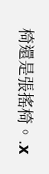椅還是張搖椅。.x